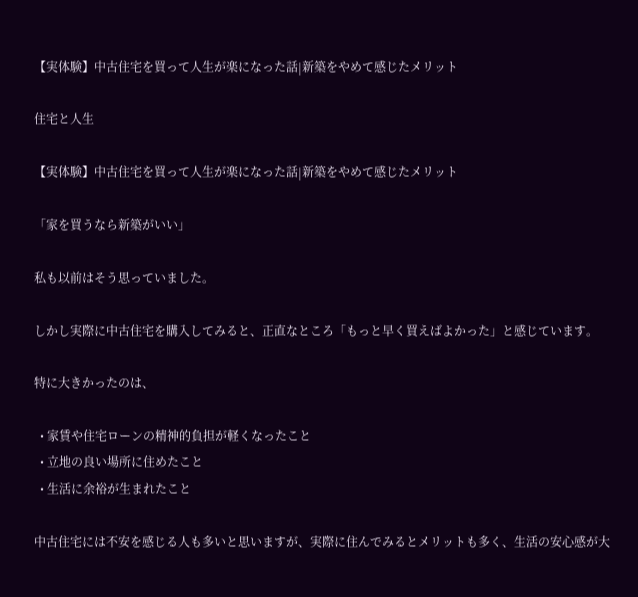【実体験】中古住宅を買って人生が楽になった話|新築をやめて感じたメリット

住宅と人生

【実体験】中古住宅を買って人生が楽になった話|新築をやめて感じたメリット

「家を買うなら新築がいい」

私も以前はそう思っていました。

しかし実際に中古住宅を購入してみると、正直なところ「もっと早く買えばよかった」と感じています。

特に大きかったのは、

  • 家賃や住宅ローンの精神的負担が軽くなったこと
  • 立地の良い場所に住めたこと
  • 生活に余裕が生まれたこと

中古住宅には不安を感じる人も多いと思いますが、実際に住んでみるとメリットも多く、生活の安心感が大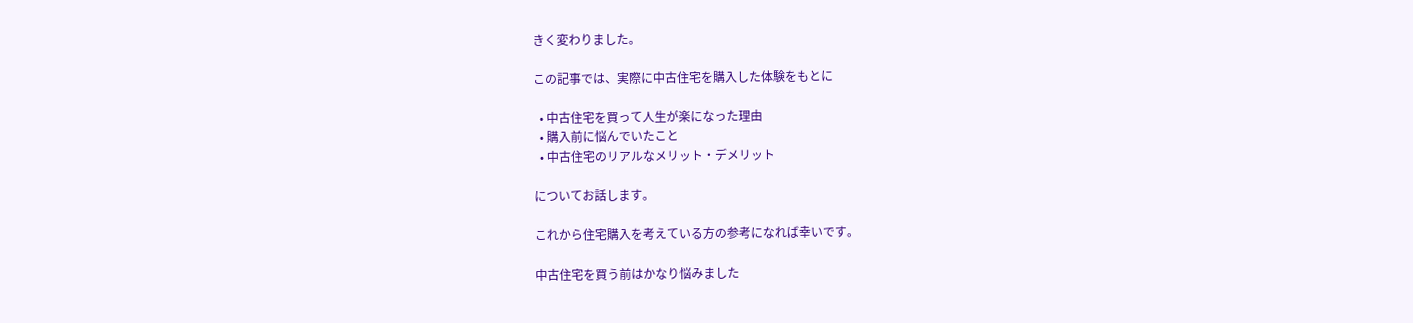きく変わりました。

この記事では、実際に中古住宅を購入した体験をもとに

  • 中古住宅を買って人生が楽になった理由
  • 購入前に悩んでいたこと
  • 中古住宅のリアルなメリット・デメリット

についてお話します。

これから住宅購入を考えている方の参考になれば幸いです。

中古住宅を買う前はかなり悩みました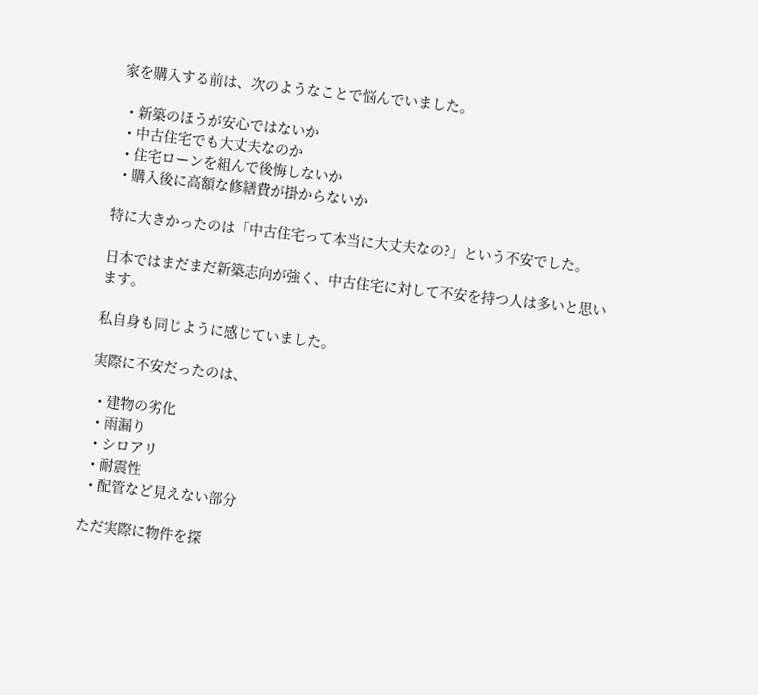家を購入する前は、次のようなことで悩んでいました。

  • 新築のほうが安心ではないか
  • 中古住宅でも大丈夫なのか
  • 住宅ローンを組んで後悔しないか
  • 購入後に高額な修繕費が掛からないか

特に大きかったのは「中古住宅って本当に大丈夫なの?」という不安でした。

日本ではまだまだ新築志向が強く、中古住宅に対して不安を持つ人は多いと思います。

私自身も同じように感じていました。

実際に不安だったのは、

  • 建物の劣化
  • 雨漏り
  • シロアリ
  • 耐震性
  • 配管など見えない部分

ただ実際に物件を探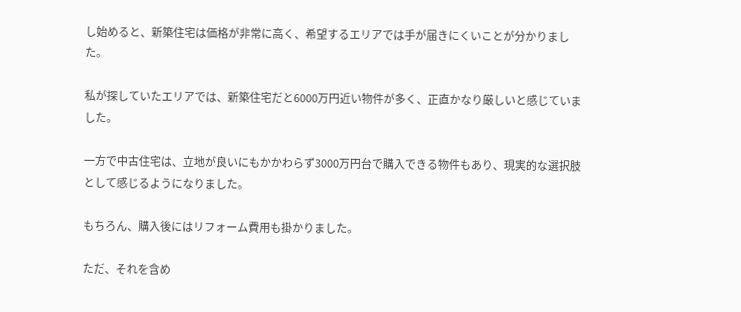し始めると、新築住宅は価格が非常に高く、希望するエリアでは手が届きにくいことが分かりました。

私が探していたエリアでは、新築住宅だと6000万円近い物件が多く、正直かなり厳しいと感じていました。

一方で中古住宅は、立地が良いにもかかわらず3000万円台で購入できる物件もあり、現実的な選択肢として感じるようになりました。

もちろん、購入後にはリフォーム費用も掛かりました。

ただ、それを含め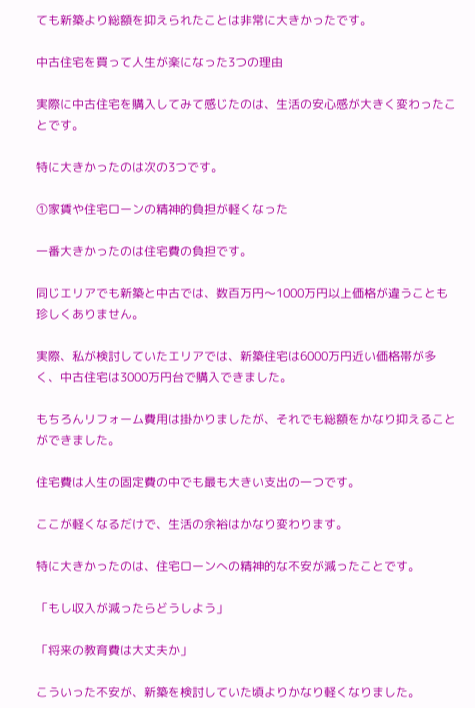ても新築より総額を抑えられたことは非常に大きかったです。

中古住宅を買って人生が楽になった3つの理由

実際に中古住宅を購入してみて感じたのは、生活の安心感が大きく変わったことです。

特に大きかったのは次の3つです。

①家賃や住宅ローンの精神的負担が軽くなった

一番大きかったのは住宅費の負担です。

同じエリアでも新築と中古では、数百万円〜1000万円以上価格が違うことも珍しくありません。

実際、私が検討していたエリアでは、新築住宅は6000万円近い価格帯が多く、中古住宅は3000万円台で購入できました。

もちろんリフォーム費用は掛かりましたが、それでも総額をかなり抑えることができました。

住宅費は人生の固定費の中でも最も大きい支出の一つです。

ここが軽くなるだけで、生活の余裕はかなり変わります。

特に大きかったのは、住宅ローンへの精神的な不安が減ったことです。

「もし収入が減ったらどうしよう」

「将来の教育費は大丈夫か」

こういった不安が、新築を検討していた頃よりかなり軽くなりました。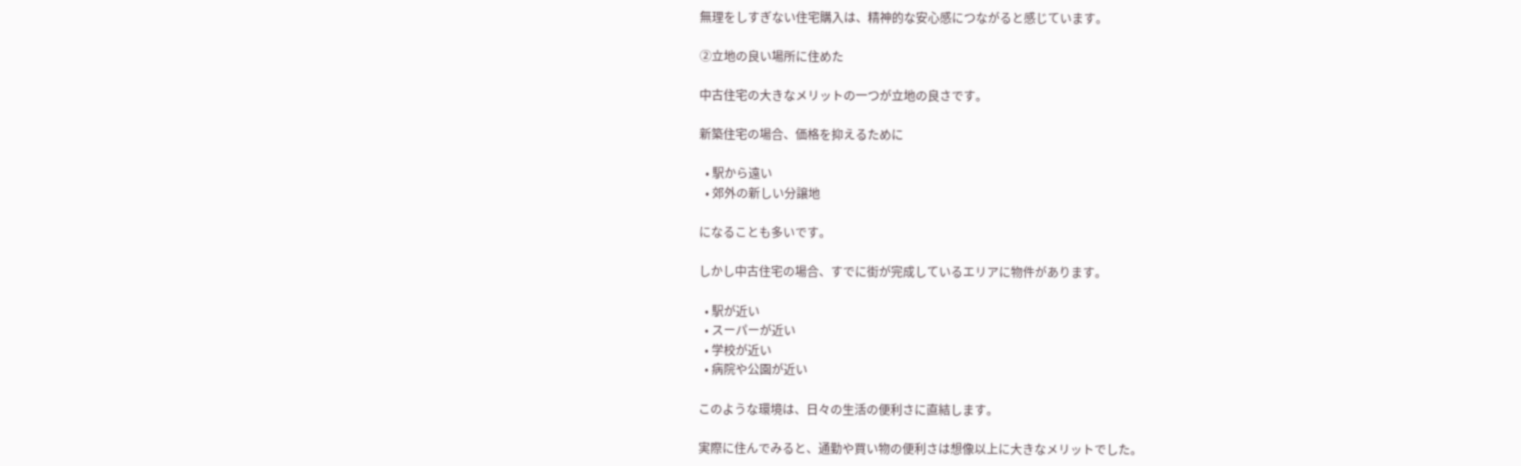無理をしすぎない住宅購入は、精神的な安心感につながると感じています。

②立地の良い場所に住めた

中古住宅の大きなメリットの一つが立地の良さです。

新築住宅の場合、価格を抑えるために

  • 駅から遠い
  • 郊外の新しい分譲地

になることも多いです。

しかし中古住宅の場合、すでに街が完成しているエリアに物件があります。

  • 駅が近い
  • スーパーが近い
  • 学校が近い
  • 病院や公園が近い

このような環境は、日々の生活の便利さに直結します。

実際に住んでみると、通勤や買い物の便利さは想像以上に大きなメリットでした。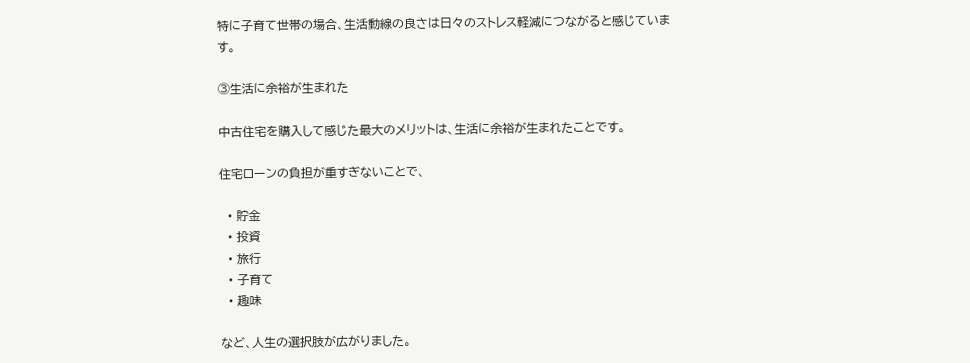特に子育て世帯の場合、生活動線の良さは日々のストレス軽減につながると感じています。

③生活に余裕が生まれた

中古住宅を購入して感じた最大のメリットは、生活に余裕が生まれたことです。

住宅ローンの負担が重すぎないことで、

  • 貯金
  • 投資
  • 旅行
  • 子育て
  • 趣味

など、人生の選択肢が広がりました。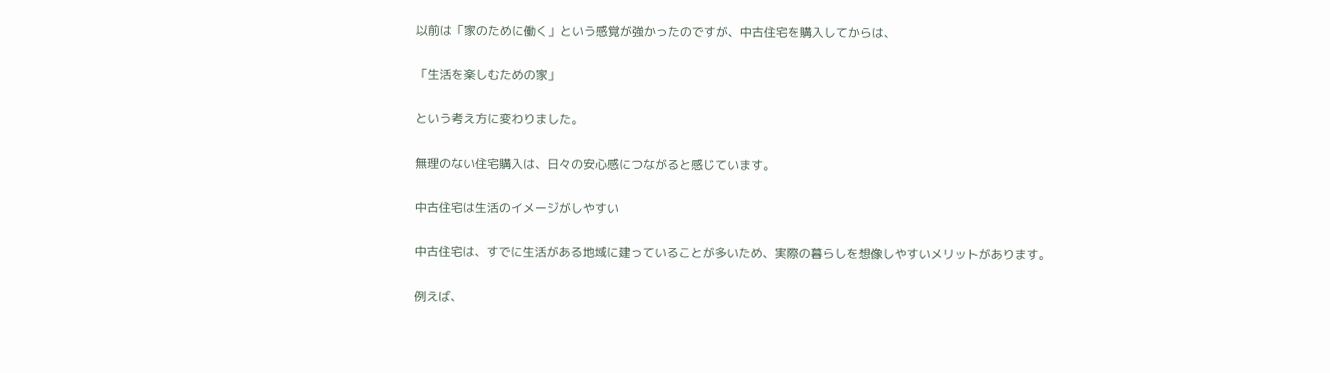以前は「家のために働く」という感覚が強かったのですが、中古住宅を購入してからは、

「生活を楽しむための家」

という考え方に変わりました。

無理のない住宅購入は、日々の安心感につながると感じています。

中古住宅は生活のイメージがしやすい

中古住宅は、すでに生活がある地域に建っていることが多いため、実際の暮らしを想像しやすいメリットがあります。

例えば、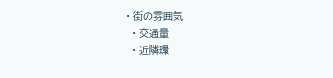• 街の雰囲気
  • 交通量
  • 近隣環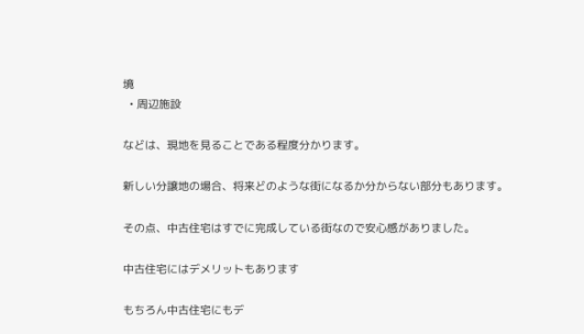境
  • 周辺施設

などは、現地を見ることである程度分かります。

新しい分譲地の場合、将来どのような街になるか分からない部分もあります。

その点、中古住宅はすでに完成している街なので安心感がありました。

中古住宅にはデメリットもあります

もちろん中古住宅にもデ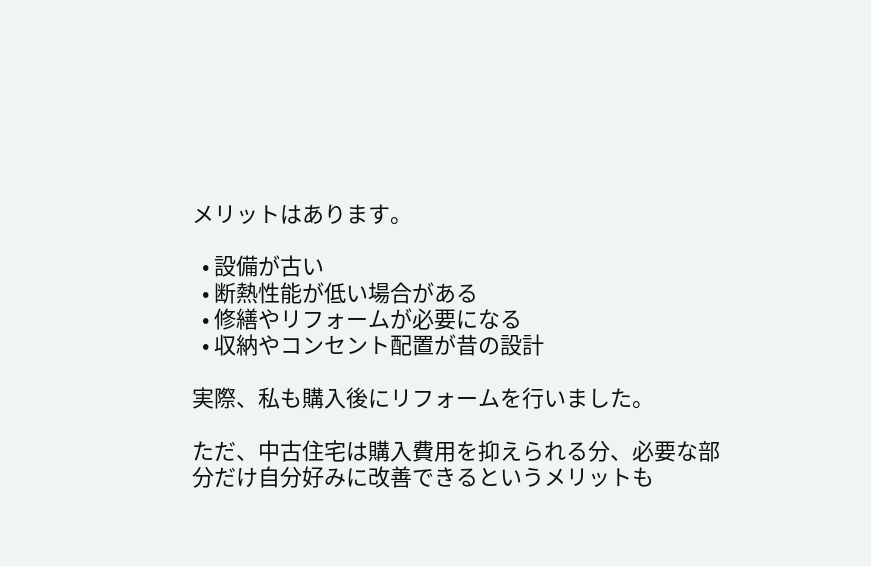メリットはあります。

  • 設備が古い
  • 断熱性能が低い場合がある
  • 修繕やリフォームが必要になる
  • 収納やコンセント配置が昔の設計

実際、私も購入後にリフォームを行いました。

ただ、中古住宅は購入費用を抑えられる分、必要な部分だけ自分好みに改善できるというメリットも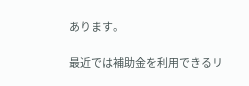あります。

最近では補助金を利用できるリ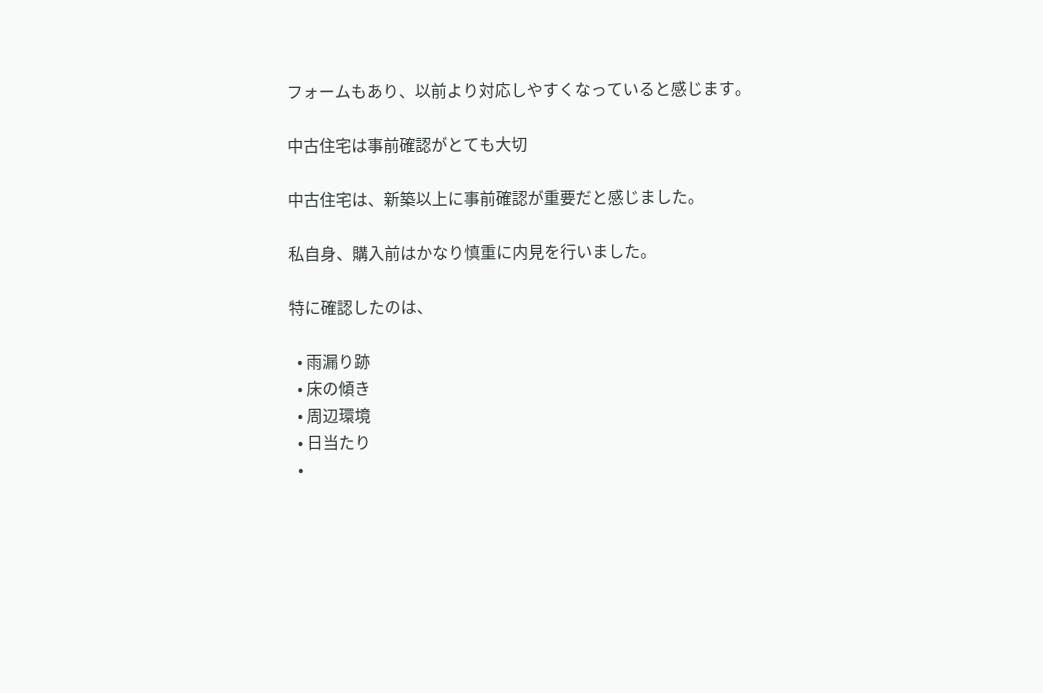フォームもあり、以前より対応しやすくなっていると感じます。

中古住宅は事前確認がとても大切

中古住宅は、新築以上に事前確認が重要だと感じました。

私自身、購入前はかなり慎重に内見を行いました。

特に確認したのは、

  • 雨漏り跡
  • 床の傾き
  • 周辺環境
  • 日当たり
  •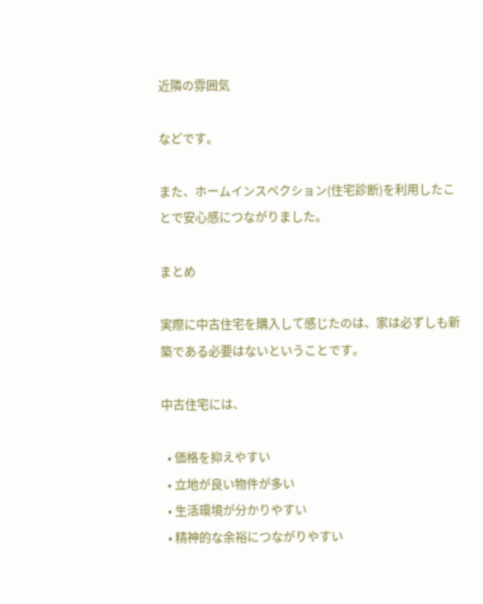近隣の雰囲気

などです。

また、ホームインスペクション(住宅診断)を利用したことで安心感につながりました。

まとめ

実際に中古住宅を購入して感じたのは、家は必ずしも新築である必要はないということです。

中古住宅には、

  • 価格を抑えやすい
  • 立地が良い物件が多い
  • 生活環境が分かりやすい
  • 精神的な余裕につながりやすい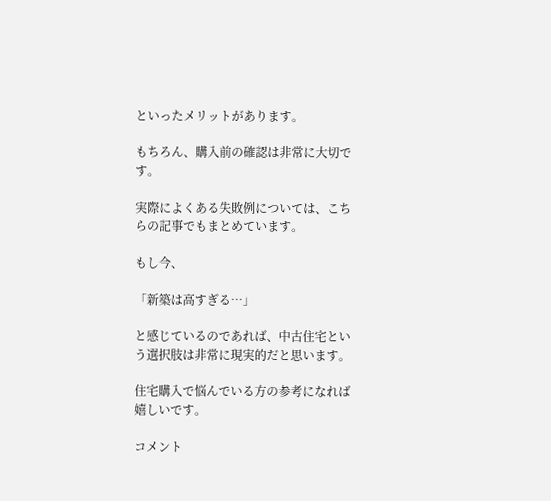といったメリットがあります。

もちろん、購入前の確認は非常に大切です。

実際によくある失敗例については、こちらの記事でもまとめています。

もし今、

「新築は高すぎる…」

と感じているのであれば、中古住宅という選択肢は非常に現実的だと思います。

住宅購入で悩んでいる方の参考になれば嬉しいです。

コメント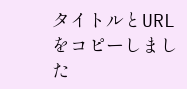タイトルとURLをコピーしました